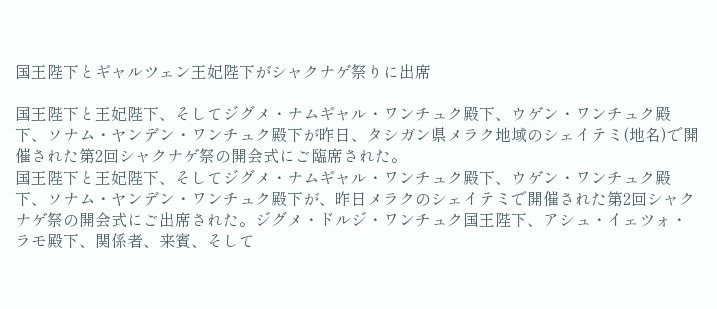国王陛下とギャルツェン王妃陛下がシャクナゲ祭りに出席

国王陛下と王妃陛下、そしてジグメ・ナムギャル・ワンチュク殿下、ウゲン・ワンチュク殿下、ソナム・ヤンデン・ワンチュク殿下が昨日、タシガン県メラク地域のシェイテミ(地名)で開催された第2回シャクナゲ祭の開会式にご臨席された。
国王陛下と王妃陛下、そしてジグメ・ナムギャル・ワンチュク殿下、ウゲン・ワンチュク殿下、ソナム・ヤンデン・ワンチュク殿下が、昨日メラクのシェイテミで開催された第2回シャクナゲ祭の開会式にご出席された。ジグメ・ドルジ・ワンチュク国王陛下、アシュ・イェツォ・ラモ殿下、関係者、来賓、そして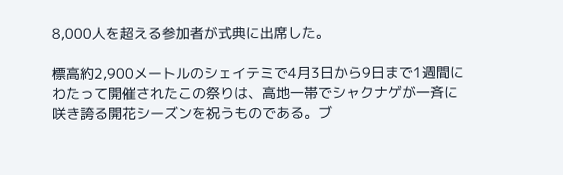8,000人を超える参加者が式典に出席した。

標高約2,900メートルのシェイテミで4月3日から9日まで1週間にわたって開催されたこの祭りは、高地一帯でシャクナゲが一斉に咲き誇る開花シーズンを祝うものである。ブ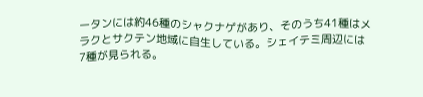ータンには約46種のシャクナゲがあり、そのうち41種はメラクとサクテン地域に自生している。シェイテミ周辺には7種が見られる。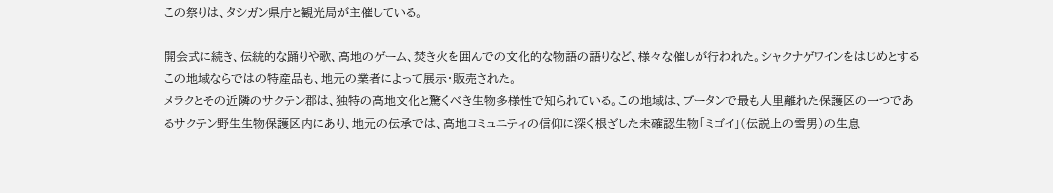この祭りは、タシガン県庁と観光局が主催している。

開会式に続き、伝統的な踊りや歌、高地のゲーム、焚き火を囲んでの文化的な物語の語りなど、様々な催しが行われた。シャクナゲワインをはじめとするこの地域ならではの特産品も、地元の業者によって展示・販売された。
メラクとその近隣のサクテン郡は、独特の高地文化と驚くべき生物多様性で知られている。この地域は、ブータンで最も人里離れた保護区の一つであるサクテン野生生物保護区内にあり、地元の伝承では、高地コミュニティの信仰に深く根ざした未確認生物「ミゴイ」(伝説上の雪男)の生息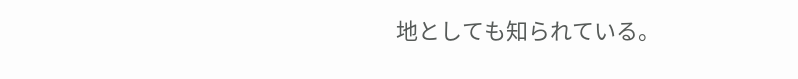地としても知られている。